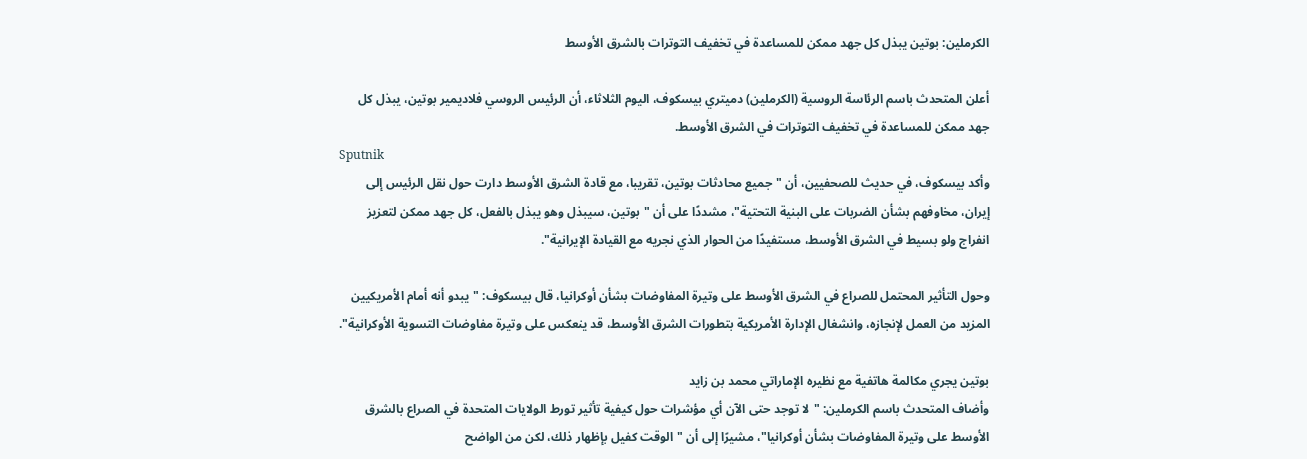الكرملين: بوتين يبذل كل جهد ممكن للمساعدة في تخفيف التوترات بالشرق الأوسط

أعلن المتحدث باسم الرئاسة الروسية (الكرملين) دميتري بيسكوف، اليوم الثلاثاء، أن الرئيس الروسي فلاديمير بوتين، يبذل كل جهد ممكن للمساعدة في تخفيف التوترات في الشرق الأوسط.
Sputnik
وأكد بيسكوف، في حديث للصحفيين، أن "جميع محادثات بوتين، تقريبا، مع قادة الشرق الأوسط دارت حول نقل الرئيس إلى إيران، مخاوفهم بشأن الضربات على البنية التحتية"، مشددًا على أن "بوتين، سيبذل وهو يبذل بالفعل، كل جهد ممكن لتعزيز انفراج ولو بسيط في الشرق الأوسط، مستفيدًا من الحوار الذي نجريه مع القيادة الإيرانية".

وحول التأثير المحتمل للصراع في الشرق الأوسط على وتيرة المفاوضات بشأن أوكرانيا، قال بيسكوف: "يبدو أنه أمام الأمريكيين المزيد من العمل لإنجازه، وانشغال الإدارة الأمريكية بتطورات الشرق الأوسط، قد ينعكس على وتيرة مفاوضات التسوية الأوكرانية".

بوتين يجري مكالمة هاتفية مع نظيره الإماراتي محمد بن زايد
وأضاف المتحدث باسم الكرملين: "لا توجد حتى الآن أي مؤشرات حول كيفية تأثير تورط الولايات المتحدة في الصراع بالشرق الأوسط على وتيرة المفاوضات بشأن أوكرانيا"، مشيرًا إلى أن "الوقت كفيل بإظهار ذلك، لكن من الواضح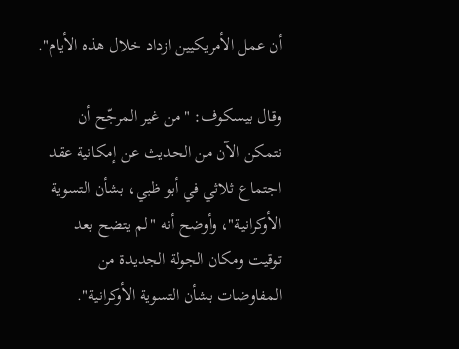أن عمل الأمريكيين ازداد خلال هذه الأيام".

وقال بيسكوف: "من غير المرجّح أن نتمكن الآن من الحديث عن إمكانية عقد اجتماع ثلاثي في أبو ظبي، بشأن التسوية الأوكرانية"، وأوضح أنه "لم يتضح بعد توقيت ومكان الجولة الجديدة من المفاوضات بشأن التسوية الأوكرانية".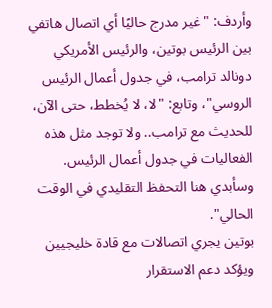وأردف: "غير مدرج حاليًا أي اتصال هاتفي بين الرئيس بوتين، والرئيس الأمريكي دونالد ترامب، في جدول أعمال الرئيس الروسي"، وتابع: "لا، لا يُخطط، حتى الآن، للحديث مع ترامب.. ولا توجد مثل هذه الفعاليات في جدول أعمال الرئيس. وسأبدي هنا التحفظ التقليدي في الوقت الحالي".
بوتين يجري اتصالات مع قادة خليجيين ويؤكد دعم الاستقرار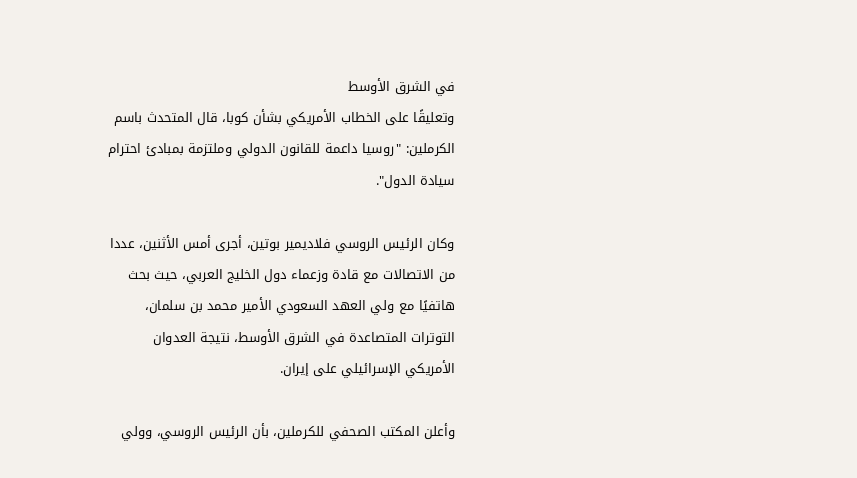في الشرق الأوسط
وتعليقًا على الخطاب الأمريكي بشأن كوبا، قال المتحدث باسم الكرملين: "روسيا داعمة للقانون الدولي وملتزمة بمبادئ احترام سيادة الدول".

وكان الرئيس الروسي فلاديمير بوتين، أجرى أمس الأثنين، عددا من الاتصالات مع قادة وزعماء دول الخليج العربي، حيث بحث هاتفيًا مع ولي العهد السعودي الأمير محمد بن سلمان، التوترات المتصاعدة في الشرق الأوسط، نتيجة العدوان الأمريكي الإسرائيلي على إيران.

وأعلن المكتب الصحفي للكرملين، بأن الرئيس الروسي، وولي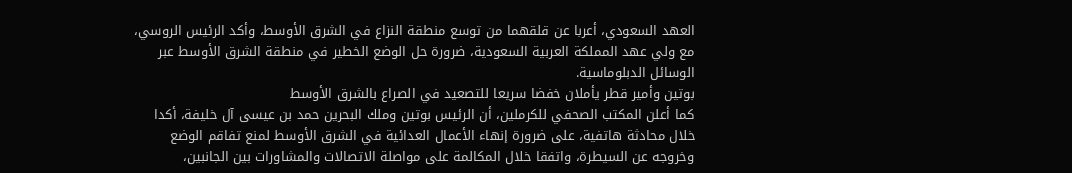العهد السعودي، أعربا عن قلقهما من توسع منطقة النزاع في الشرق الأوسط، وأكد الرئيس الروسي، مع ولي عهد المملكة العربية السعودية، ضرورة حل الوضع الخطير في منطقة الشرق الأوسط عبر الوسائل الدبلوماسية.
بوتين وأمير قطر يأملان خفضا سريعا للتصعيد في الصراع بالشرق الأوسط
كما أعلن المكتب الصحفي للكرملين، أن الرئيس بوتين وملك البحرين حمد بن عيسى آل خليفة، أكدا خلال محادثة هاتفية، على ضرورة إنهاء الأعمال العدائية في الشرق الأوسط لمنع تفاقم الوضع وخروجه عن السيطرة، واتفقا خلال المكالمة على مواصلة الاتصالات والمشاورات بين الجانبين،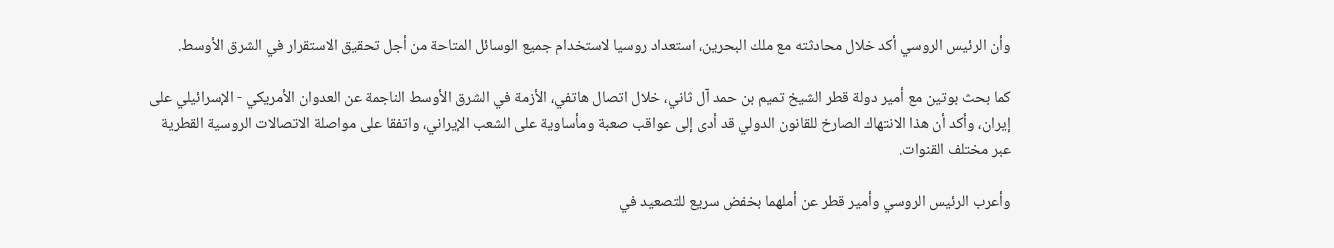وأن الرئيس الروسي أكد خلال محادثته مع ملك البحرين، استعداد روسيا لاستخدام جميع الوسائل المتاحة من أجل تحقيق الاستقرار في الشرق الأوسط.

كما بحث بوتين مع أمير دولة قطر الشيخ تميم بن حمد آل ثاني، خلال اتصال هاتفي، الأزمة في الشرق الأوسط الناجمة عن العدوان الأمريكي - الإسرائيلي على إيران، وأكد أن هذا الانتهاك الصارخ للقانون الدولي قد أدى إلى عواقب صعبة ومأساوية على الشعب الإيراني، واتفقا على مواصلة الاتصالات الروسية القطرية عبر مختلف القنوات.

وأعرب الرئيس الروسي وأمير قطر عن أملهما بخفض سريع للتصعيد في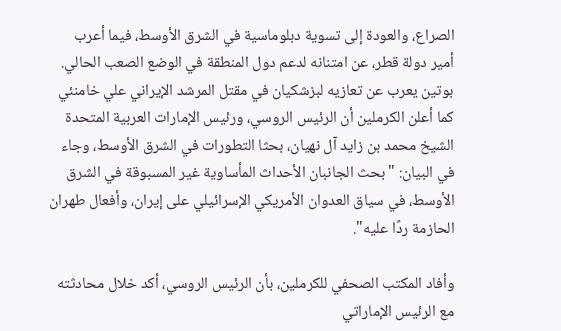الصراع، والعودة إلى تسوية دبلوماسية في الشرق الأوسط، فيما أعرب أمير دولة قطر، عن امتنانه لدعم دول المنطقة في الوضع الصعب الحالي.
بوتين يعرب عن تعازيه لبزشكيان في مقتل المرشد الإيراني علي خامنئي
كما أعلن الكرملين أن الرئيس الروسي، ورئيس الإمارات العربية المتحدة الشيخ محمد بن زايد آل نهيان، بحثا التطورات في الشرق الأوسط، وجاء في البيان: "بحث الجانبان الأحداث المأساوية غير المسبوقة في الشرق الأوسط، في سياق العدوان الأمريكي الإسرائيلي على إيران، وأفعال طهران الحازمة ردًا عليه".

وأفاد المكتب الصحفي للكرملين، بأن الرئيس الروسي، أكد خلال محادثته مع الرئيس الإماراتي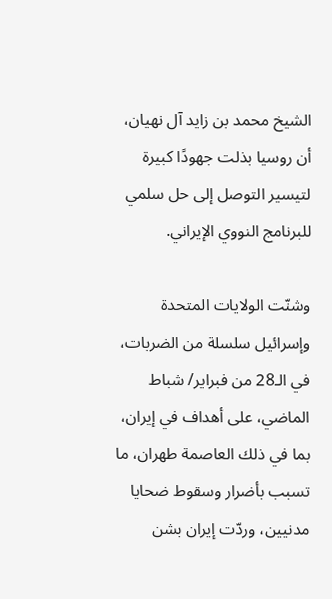الشيخ محمد بن زايد آل نهيان، أن روسيا بذلت جهودًا كبيرة لتيسير التوصل إلى حل سلمي للبرنامج النووي الإيراني.

وشنّت الولايات المتحدة وإسرائيل سلسلة من الضربات، في الـ28 من فبراير/ شباط الماضي، على أهداف في إيران، بما في ذلك العاصمة طهران، ما تسبب بأضرار وسقوط ضحايا مدنيين، وردّت إيران بشن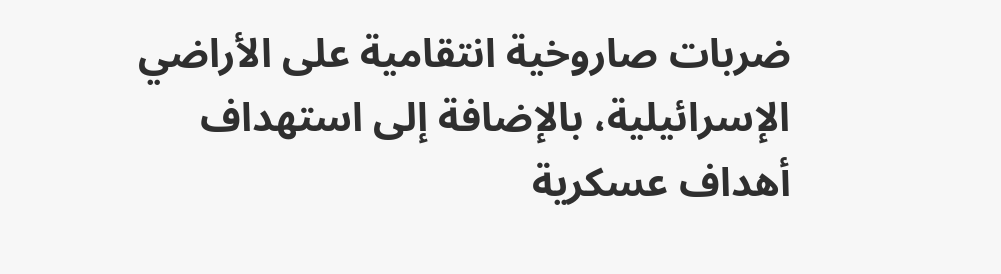ضربات صاروخية انتقامية على الأراضي الإسرائيلية، بالإضافة إلى استهداف أهداف عسكرية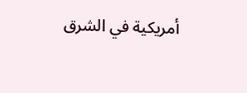أمريكية في الشرق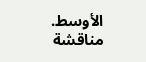الأوسط.
مناقشة